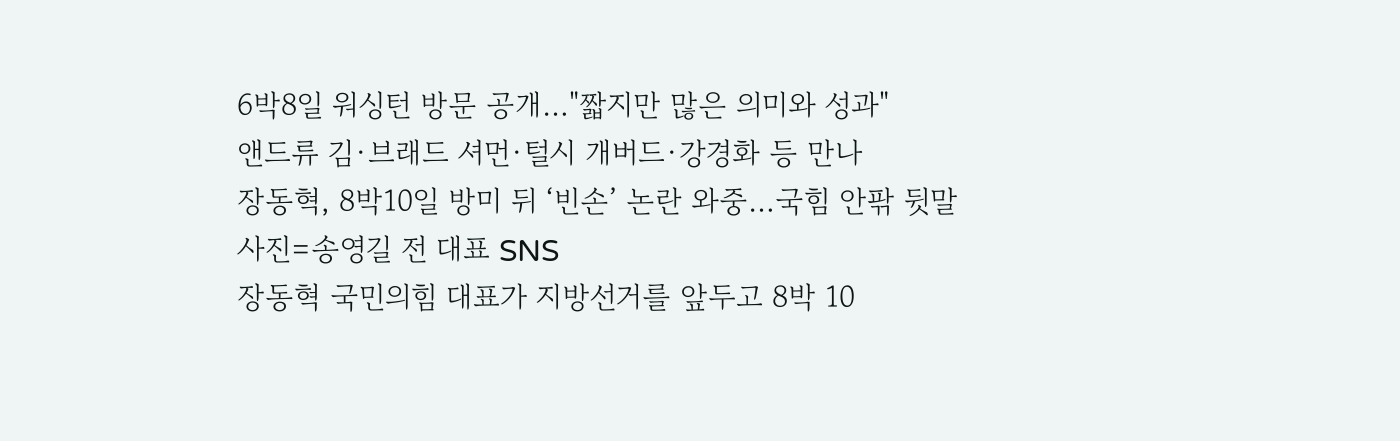6박8일 워싱턴 방문 공개…"짧지만 많은 의미와 성과"
앤드류 김·브래드 셔먼·털시 개버드·강경화 등 만나
장동혁, 8박10일 방미 뒤 ‘빈손’ 논란 와중…국힘 안팎 뒷말
사진=송영길 전 대표 SNS
장동혁 국민의힘 대표가 지방선거를 앞두고 8박 10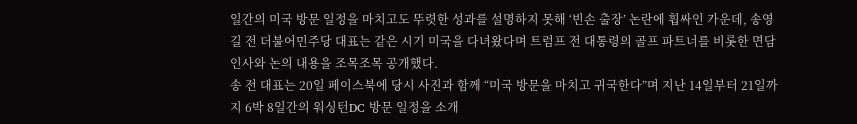일간의 미국 방문 일정을 마치고도 뚜렷한 성과를 설명하지 못해 ‘빈손 출장’ 논란에 휩싸인 가운데, 송영길 전 더불어민주당 대표는 같은 시기 미국을 다녀왔다며 트럼프 전 대통령의 골프 파트너를 비롯한 면담 인사와 논의 내용을 조목조목 공개했다.
송 전 대표는 20일 페이스북에 당시 사진과 함께 “미국 방문을 마치고 귀국한다”며 지난 14일부터 21일까지 6박 8일간의 워싱턴DC 방문 일정을 소개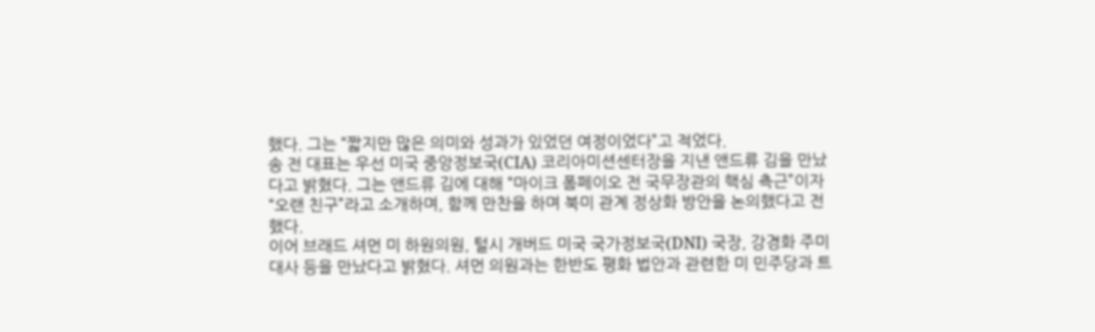했다. 그는 “짧지만 많은 의미와 성과가 있었던 여정이었다”고 적었다.
송 전 대표는 우선 미국 중앙정보국(CIA) 코리아미션센터장을 지낸 앤드류 김을 만났다고 밝혔다. 그는 앤드류 김에 대해 “마이크 폼페이오 전 국무장관의 핵심 측근”이자 “오랜 친구”라고 소개하며, 함께 만찬을 하며 북미 관계 정상화 방안을 논의했다고 전했다.
이어 브래드 셔먼 미 하원의원, 털시 개버드 미국 국가정보국(DNI) 국장, 강경화 주미대사 등을 만났다고 밝혔다. 셔먼 의원과는 한반도 평화 법안과 관련한 미 민주당과 트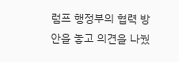럼프 행정부의 협력 방안을 놓고 의견을 나눴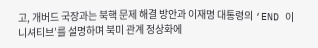고, 개버드 국장과는 북핵 문제 해결 방안과 이재명 대통령의 ‘END 이니셔티브’를 설명하며 북미 관계 정상화에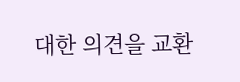대한 의견을 교환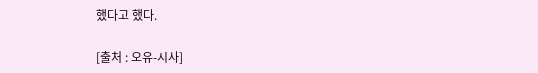했다고 했다.

[출처 : 오유-시사]